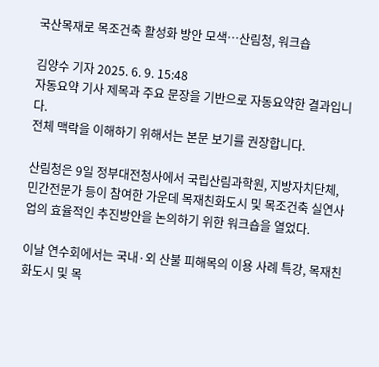국산목재로 목조건축 활성화 방안 모색…산림청, 워크숍

김양수 기자 2025. 6. 9. 15:48
자동요약 기사 제목과 주요 문장을 기반으로 자동요약한 결과입니다.
전체 맥락을 이해하기 위해서는 본문 보기를 권장합니다.

산림청은 9일 정부대전청사에서 국립산림과학원, 지방자치단체, 민간전문가 등이 참여한 가운데 목재친화도시 및 목조건축 실연사업의 효율적인 추진방안을 논의하기 위한 워크숍을 열었다.

이날 연수회에서는 국내·외 산불 피해목의 이용 사례 특강, 목재친화도시 및 목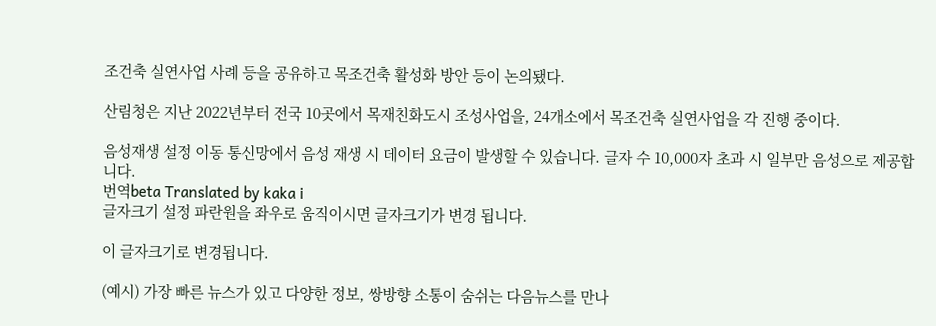조건축 실연사업 사례 등을 공유하고 목조건축 활성화 방안 등이 논의됐다.

산림청은 지난 2022년부터 전국 10곳에서 목재친화도시 조성사업을, 24개소에서 목조건축 실연사업을 각 진행 중이다.

음성재생 설정 이동 통신망에서 음성 재생 시 데이터 요금이 발생할 수 있습니다. 글자 수 10,000자 초과 시 일부만 음성으로 제공합니다.
번역beta Translated by kaka i
글자크기 설정 파란원을 좌우로 움직이시면 글자크기가 변경 됩니다.

이 글자크기로 변경됩니다.

(예시) 가장 빠른 뉴스가 있고 다양한 정보, 쌍방향 소통이 숨쉬는 다음뉴스를 만나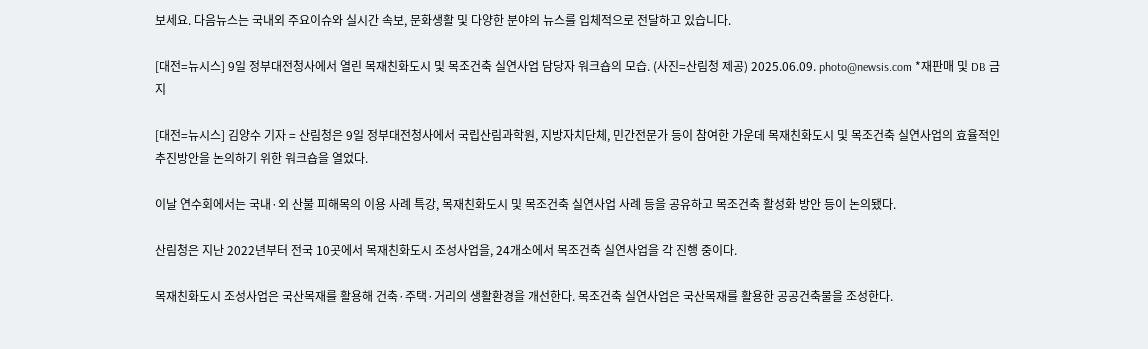보세요. 다음뉴스는 국내외 주요이슈와 실시간 속보, 문화생활 및 다양한 분야의 뉴스를 입체적으로 전달하고 있습니다.

[대전=뉴시스] 9일 정부대전청사에서 열린 목재친화도시 및 목조건축 실연사업 담당자 워크숍의 모습. (사진=산림청 제공) 2025.06.09. photo@newsis.com *재판매 및 DB 금지

[대전=뉴시스] 김양수 기자 = 산림청은 9일 정부대전청사에서 국립산림과학원, 지방자치단체, 민간전문가 등이 참여한 가운데 목재친화도시 및 목조건축 실연사업의 효율적인 추진방안을 논의하기 위한 워크숍을 열었다.

이날 연수회에서는 국내·외 산불 피해목의 이용 사례 특강, 목재친화도시 및 목조건축 실연사업 사례 등을 공유하고 목조건축 활성화 방안 등이 논의됐다.

산림청은 지난 2022년부터 전국 10곳에서 목재친화도시 조성사업을, 24개소에서 목조건축 실연사업을 각 진행 중이다.

목재친화도시 조성사업은 국산목재를 활용해 건축·주택·거리의 생활환경을 개선한다. 목조건축 실연사업은 국산목재를 활용한 공공건축물을 조성한다.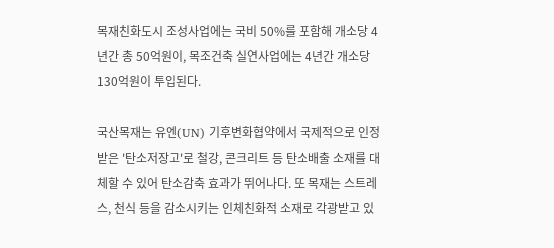목재친화도시 조성사업에는 국비 50%를 포함해 개소당 4년간 총 50억원이, 목조건축 실연사업에는 4년간 개소당 130억원이 투입된다.

국산목재는 유엔(UN) 기후변화협약에서 국제적으로 인정받은 '탄소저장고'로 철강, 콘크리트 등 탄소배출 소재를 대체할 수 있어 탄소감축 효과가 뛰어나다. 또 목재는 스트레스, 천식 등을 감소시키는 인체친화적 소재로 각광받고 있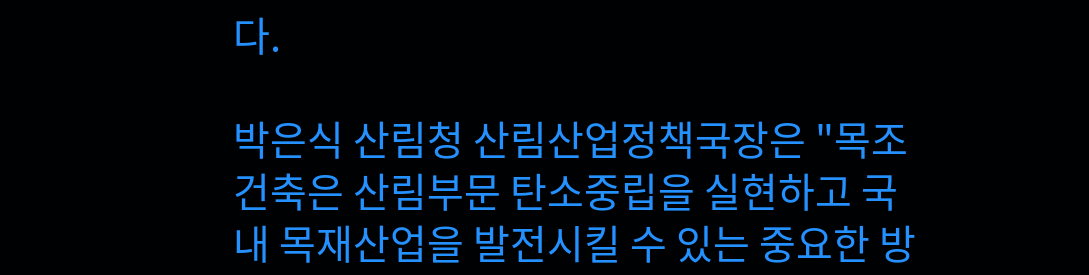다.

박은식 산림청 산림산업정책국장은 "목조건축은 산림부문 탄소중립을 실현하고 국내 목재산업을 발전시킬 수 있는 중요한 방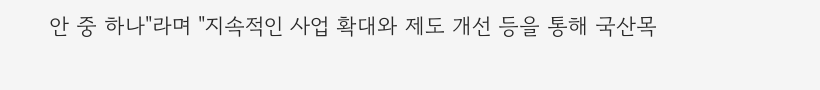안 중 하나"라며 "지속적인 사업 확대와 제도 개선 등을 통해 국산목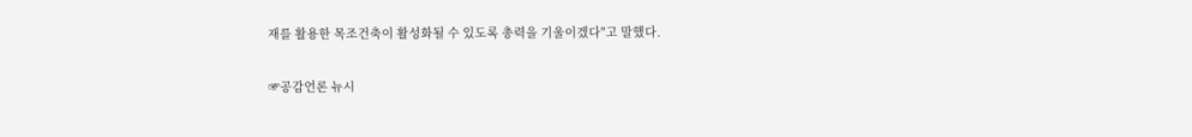재를 활용한 목조건축이 활성화될 수 있도록 총력을 기울이겠다"고 말했다.

☞공감언론 뉴시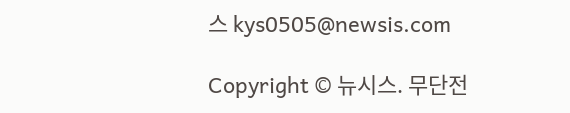스 kys0505@newsis.com

Copyright © 뉴시스. 무단전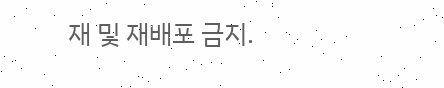재 및 재배포 금지.